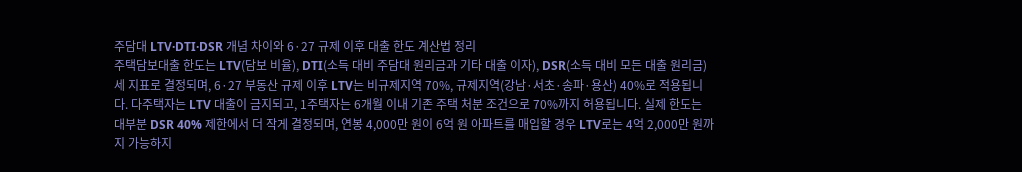주담대 LTV·DTI·DSR 개념 차이와 6·27 규제 이후 대출 한도 계산법 정리
주택담보대출 한도는 LTV(담보 비율), DTI(소득 대비 주담대 원리금과 기타 대출 이자), DSR(소득 대비 모든 대출 원리금) 세 지표로 결정되며, 6·27 부동산 규제 이후 LTV는 비규제지역 70%, 규제지역(강남·서초·송파·용산) 40%로 적용됩니다. 다주택자는 LTV 대출이 금지되고, 1주택자는 6개월 이내 기존 주택 처분 조건으로 70%까지 허용됩니다. 실제 한도는 대부분 DSR 40% 제한에서 더 작게 결정되며, 연봉 4,000만 원이 6억 원 아파트를 매입할 경우 LTV로는 4억 2,000만 원까지 가능하지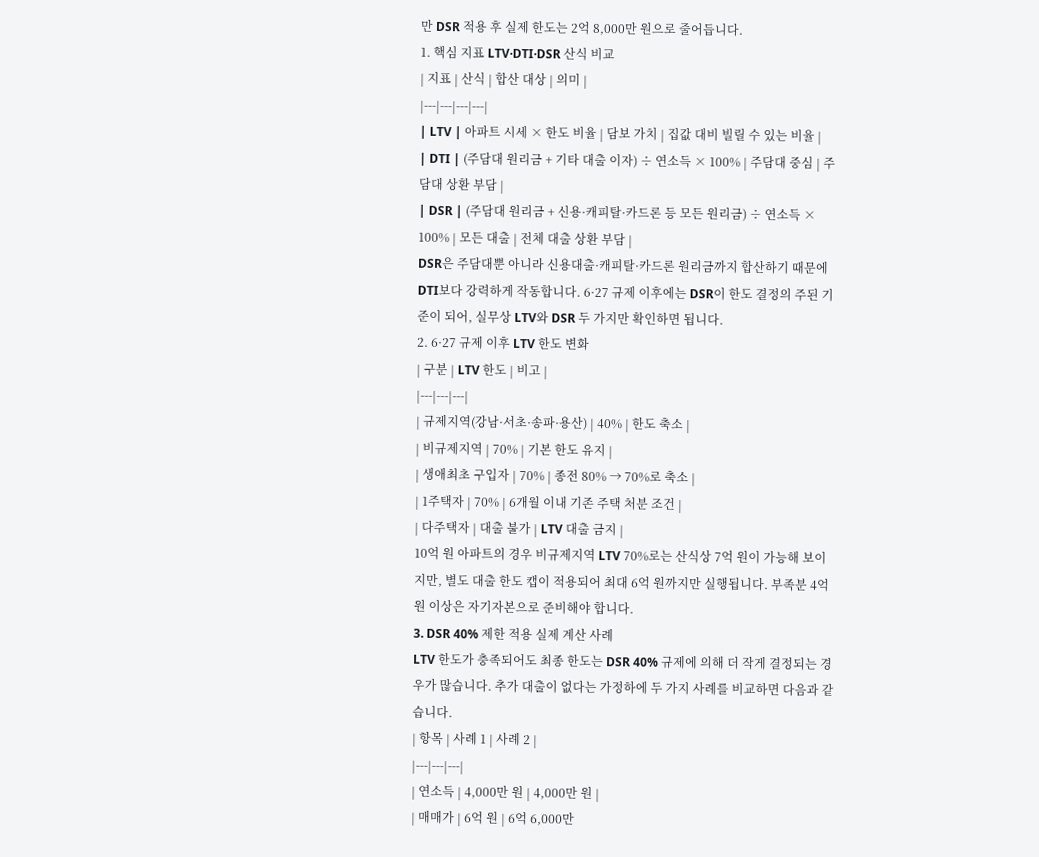만 DSR 적용 후 실제 한도는 2억 8,000만 원으로 줄어듭니다.
1. 핵심 지표 LTV·DTI·DSR 산식 비교
| 지표 | 산식 | 합산 대상 | 의미 |
|---|---|---|---|
| LTV | 아파트 시세 × 한도 비율 | 담보 가치 | 집값 대비 빌릴 수 있는 비율 |
| DTI | (주담대 원리금 + 기타 대출 이자) ÷ 연소득 × 100% | 주담대 중심 | 주담대 상환 부담 |
| DSR | (주담대 원리금 + 신용·캐피탈·카드론 등 모든 원리금) ÷ 연소득 × 100% | 모든 대출 | 전체 대출 상환 부담 |
DSR은 주담대뿐 아니라 신용대출·캐피탈·카드론 원리금까지 합산하기 때문에 DTI보다 강력하게 작동합니다. 6·27 규제 이후에는 DSR이 한도 결정의 주된 기준이 되어, 실무상 LTV와 DSR 두 가지만 확인하면 됩니다.
2. 6·27 규제 이후 LTV 한도 변화
| 구분 | LTV 한도 | 비고 |
|---|---|---|
| 규제지역(강남·서초·송파·용산) | 40% | 한도 축소 |
| 비규제지역 | 70% | 기본 한도 유지 |
| 생애최초 구입자 | 70% | 종전 80% → 70%로 축소 |
| 1주택자 | 70% | 6개월 이내 기존 주택 처분 조건 |
| 다주택자 | 대출 불가 | LTV 대출 금지 |
10억 원 아파트의 경우 비규제지역 LTV 70%로는 산식상 7억 원이 가능해 보이지만, 별도 대출 한도 캡이 적용되어 최대 6억 원까지만 실행됩니다. 부족분 4억 원 이상은 자기자본으로 준비해야 합니다.
3. DSR 40% 제한 적용 실제 계산 사례
LTV 한도가 충족되어도 최종 한도는 DSR 40% 규제에 의해 더 작게 결정되는 경우가 많습니다. 추가 대출이 없다는 가정하에 두 가지 사례를 비교하면 다음과 같습니다.
| 항목 | 사례 1 | 사례 2 |
|---|---|---|
| 연소득 | 4,000만 원 | 4,000만 원 |
| 매매가 | 6억 원 | 6억 6,000만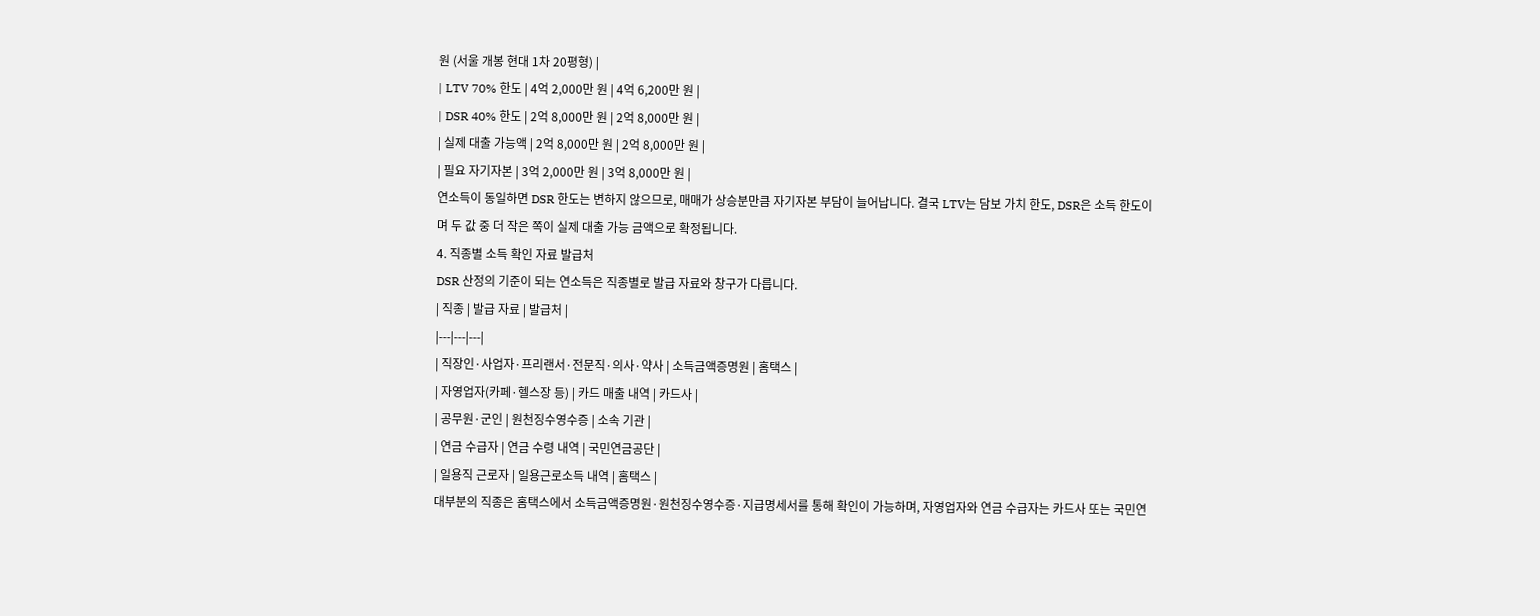원 (서울 개봉 현대 1차 20평형) |
| LTV 70% 한도 | 4억 2,000만 원 | 4억 6,200만 원 |
| DSR 40% 한도 | 2억 8,000만 원 | 2억 8,000만 원 |
| 실제 대출 가능액 | 2억 8,000만 원 | 2억 8,000만 원 |
| 필요 자기자본 | 3억 2,000만 원 | 3억 8,000만 원 |
연소득이 동일하면 DSR 한도는 변하지 않으므로, 매매가 상승분만큼 자기자본 부담이 늘어납니다. 결국 LTV는 담보 가치 한도, DSR은 소득 한도이며 두 값 중 더 작은 쪽이 실제 대출 가능 금액으로 확정됩니다.
4. 직종별 소득 확인 자료 발급처
DSR 산정의 기준이 되는 연소득은 직종별로 발급 자료와 창구가 다릅니다.
| 직종 | 발급 자료 | 발급처 |
|---|---|---|
| 직장인·사업자·프리랜서·전문직·의사·약사 | 소득금액증명원 | 홈택스 |
| 자영업자(카페·헬스장 등) | 카드 매출 내역 | 카드사 |
| 공무원·군인 | 원천징수영수증 | 소속 기관 |
| 연금 수급자 | 연금 수령 내역 | 국민연금공단 |
| 일용직 근로자 | 일용근로소득 내역 | 홈택스 |
대부분의 직종은 홈택스에서 소득금액증명원·원천징수영수증·지급명세서를 통해 확인이 가능하며, 자영업자와 연금 수급자는 카드사 또는 국민연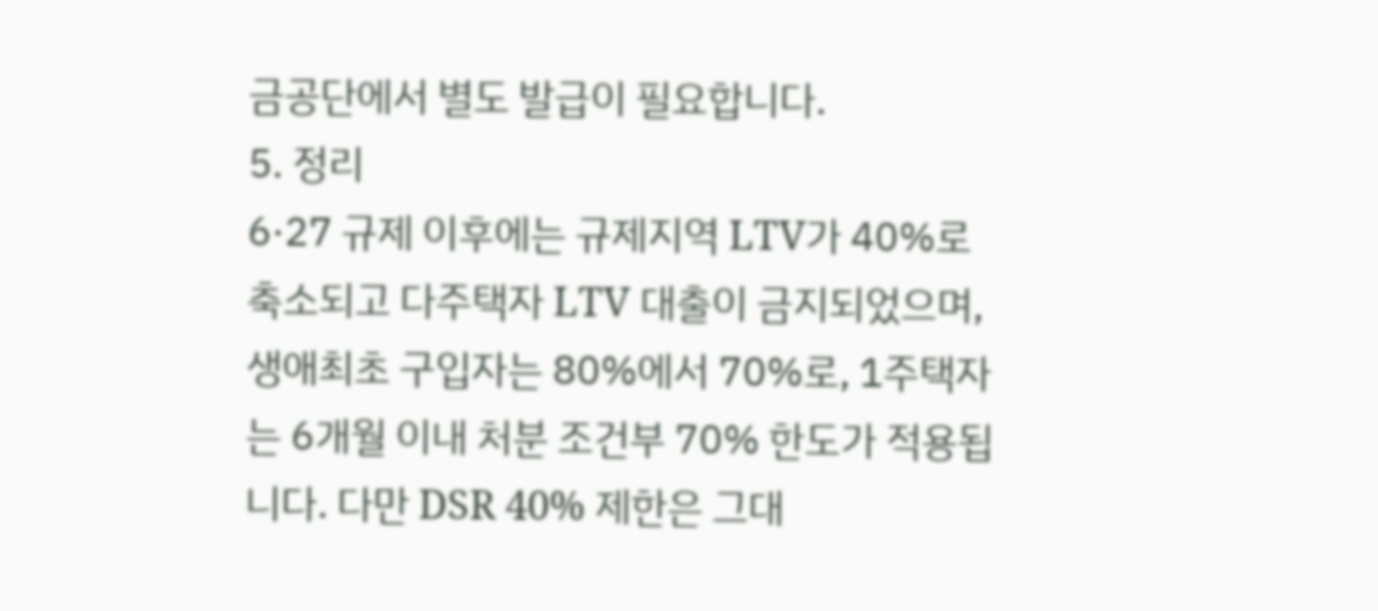금공단에서 별도 발급이 필요합니다.
5. 정리
6·27 규제 이후에는 규제지역 LTV가 40%로 축소되고 다주택자 LTV 대출이 금지되었으며, 생애최초 구입자는 80%에서 70%로, 1주택자는 6개월 이내 처분 조건부 70% 한도가 적용됩니다. 다만 DSR 40% 제한은 그대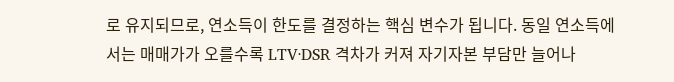로 유지되므로, 연소득이 한도를 결정하는 핵심 변수가 됩니다. 동일 연소득에서는 매매가가 오를수록 LTV·DSR 격차가 커져 자기자본 부담만 늘어나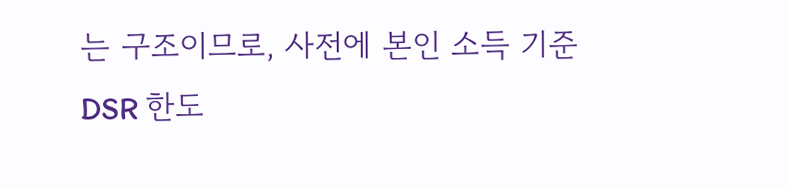는 구조이므로, 사전에 본인 소득 기준 DSR 한도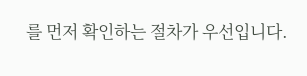를 먼저 확인하는 절차가 우선입니다.